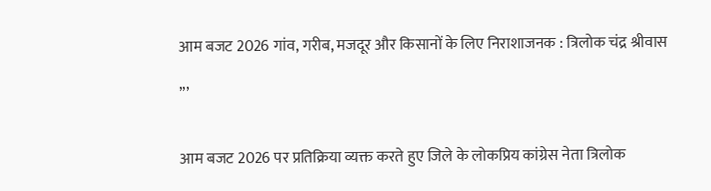आम बजट 2026 गांव, गरीब, मजदूर और किसानों के लिए निराशाजनक : त्रिलोक चंद्र श्रीवास ,,,

आम बजट 2026 पर प्रतिक्रिया व्यक्त करते हुए जिले के लोकप्रिय कांग्रेस नेता त्रिलोक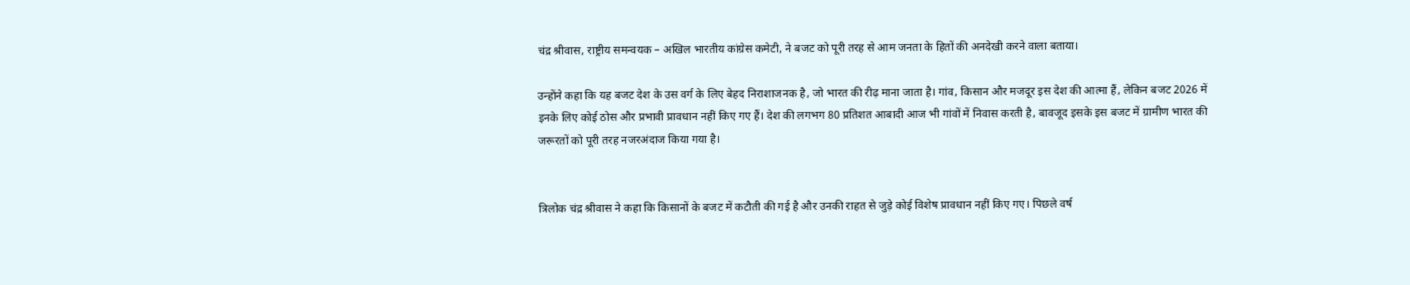चंद्र श्रीवास, राष्ट्रीय समन्वयक – अखिल भारतीय कांग्रेस कमेटी, ने बजट को पूरी तरह से आम जनता के हितों की अनदेखी करने वाला बताया।

उन्होंने कहा कि यह बजट देश के उस वर्ग के लिए बेहद निराशाजनक है, जो भारत की रीढ़ माना जाता है। गांव, किसान और मजदूर इस देश की आत्मा हैं, लेकिन बजट 2026 में इनके लिए कोई ठोस और प्रभावी प्रावधान नहीं किए गए हैं। देश की लगभग 80 प्रतिशत आबादी आज भी गांवों में निवास करती है, बावजूद इसके इस बजट में ग्रामीण भारत की जरूरतों को पूरी तरह नजरअंदाज किया गया है।


त्रिलोक चंद्र श्रीवास ने कहा कि किसानों के बजट में कटौती की गई है और उनकी राहत से जुड़े कोई विशेष प्रावधान नहीं किए गए। पिछले वर्ष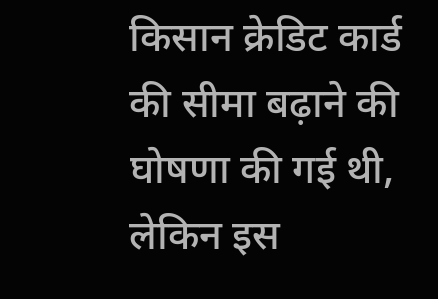किसान क्रेडिट कार्ड की सीमा बढ़ाने की घोषणा की गई थी, लेकिन इस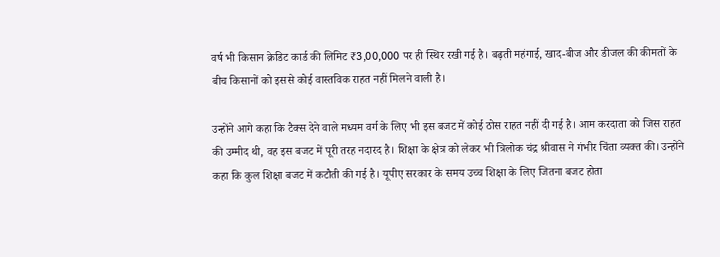वर्ष भी किसान क्रेडिट कार्ड की लिमिट ₹3,00,000 पर ही स्थिर रखी गई है। बढ़ती महंगाई, खाद-बीज और डीजल की कीमतों के बीच किसानों को इससे कोई वास्तविक राहत नहीं मिलने वाली है।

उन्होंने आगे कहा कि टैक्स देने वाले मध्यम वर्ग के लिए भी इस बजट में कोई ठोस राहत नहीं दी गई है। आम करदाता को जिस राहत की उम्मीद थी, वह इस बजट में पूरी तरह नदारद है। शिक्षा के क्षेत्र को लेकर भी त्रिलोक चंद्र श्रीवास ने गंभीर चिंता व्यक्त की। उन्होंने कहा कि कुल शिक्षा बजट में कटौती की गई है। यूपीए सरकार के समय उच्च शिक्षा के लिए जितना बजट होता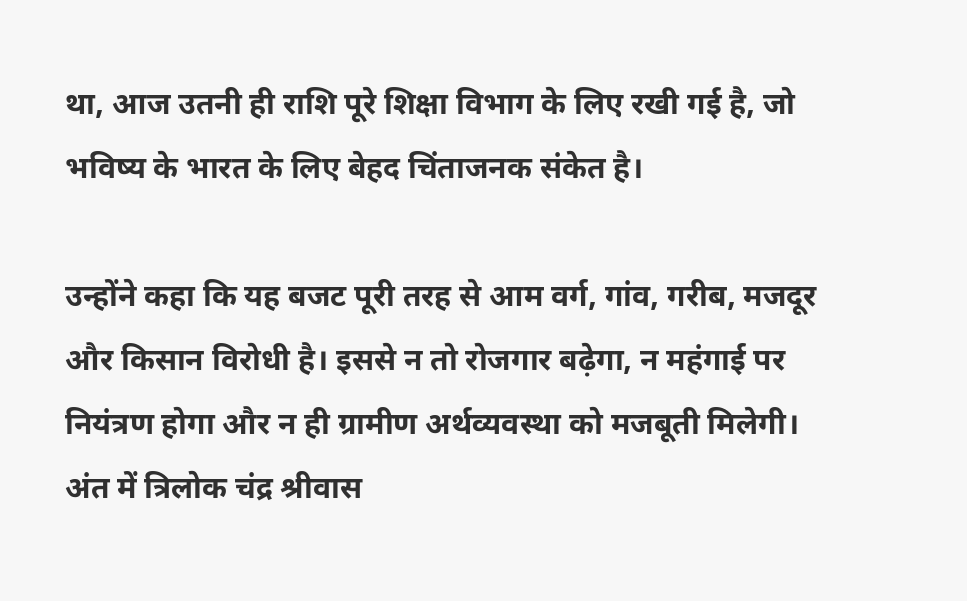था, आज उतनी ही राशि पूरे शिक्षा विभाग के लिए रखी गई है, जो भविष्य के भारत के लिए बेहद चिंताजनक संकेत है।

उन्होंने कहा कि यह बजट पूरी तरह से आम वर्ग, गांव, गरीब, मजदूर और किसान विरोधी है। इससे न तो रोजगार बढ़ेगा, न महंगाई पर नियंत्रण होगा और न ही ग्रामीण अर्थव्यवस्था को मजबूती मिलेगी। अंत में त्रिलोक चंद्र श्रीवास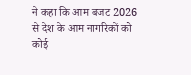ने कहा कि आम बजट 2026 से देश के आम नागरिकों को कोई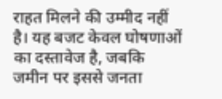राहत मिलने की उम्मीद नहीं है। यह बजट केवल घोषणाओं का दस्तावेज है, जबकि जमीन पर इससे जनता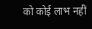को कोई लाभ नहीं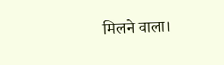मिलने वाला।